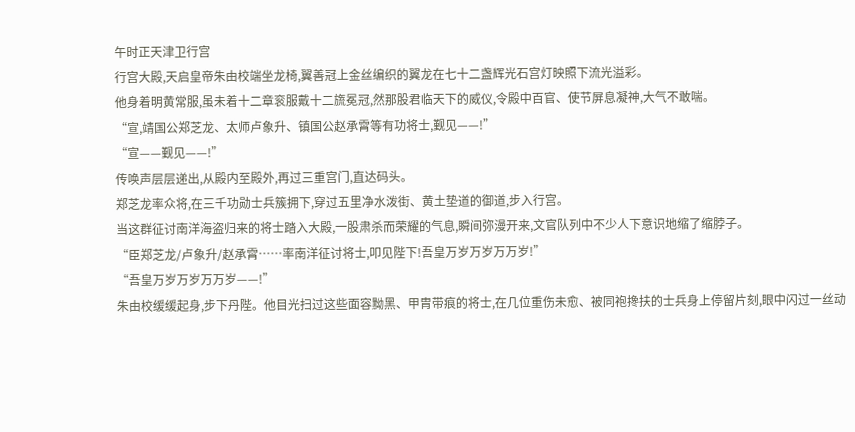午时正天津卫行宫
行宫大殿,天启皇帝朱由校端坐龙椅,翼善冠上金丝编织的翼龙在七十二盏辉光石宫灯映照下流光溢彩。
他身着明黄常服,虽未着十二章衮服戴十二旒冕冠,然那股君临天下的威仪,令殿中百官、使节屏息凝神,大气不敢喘。
“宣,靖国公郑芝龙、太师卢象升、镇国公赵承霄等有功将士,觐见——!”
“宣——觐见——!”
传唤声层层递出,从殿内至殿外,再过三重宫门,直达码头。
郑芝龙率众将,在三千功勋士兵簇拥下,穿过五里净水泼街、黄土垫道的御道,步入行宫。
当这群征讨南洋海盗归来的将士踏入大殿,一股肃杀而荣耀的气息,瞬间弥漫开来,文官队列中不少人下意识地缩了缩脖子。
“臣郑芝龙/卢象升/赵承霄……率南洋征讨将士,叩见陛下!吾皇万岁万岁万万岁!”
“吾皇万岁万岁万万岁——!”
朱由校缓缓起身,步下丹陛。他目光扫过这些面容黝黑、甲胄带痕的将士,在几位重伤未愈、被同袍搀扶的士兵身上停留片刻,眼中闪过一丝动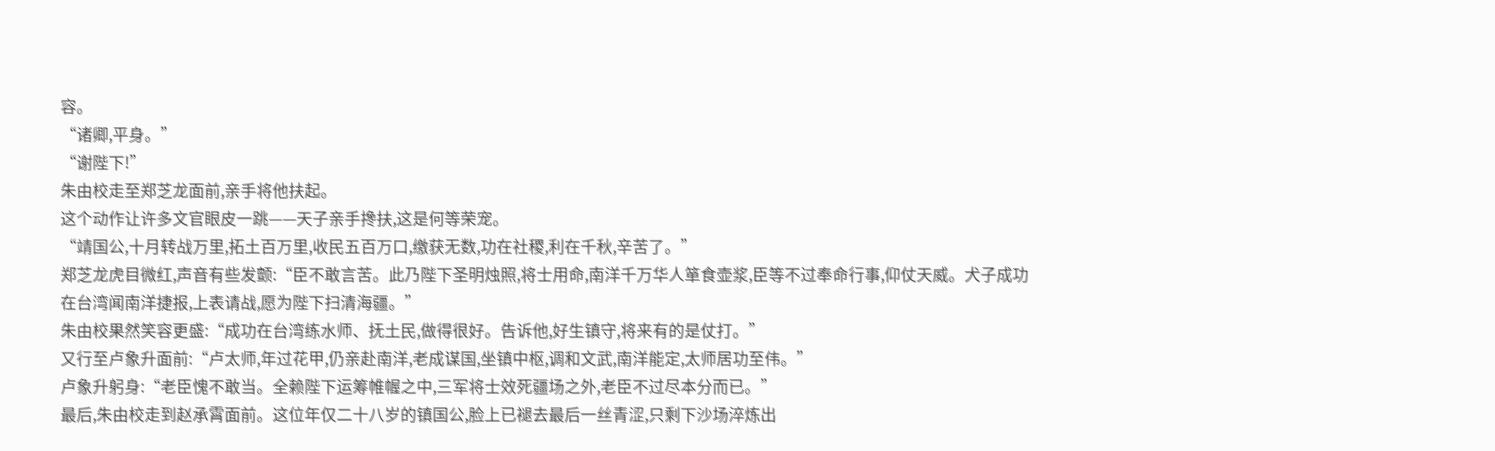容。
“诸卿,平身。”
“谢陛下!”
朱由校走至郑芝龙面前,亲手将他扶起。
这个动作让许多文官眼皮一跳——天子亲手搀扶,这是何等荣宠。
“靖国公,十月转战万里,拓土百万里,收民五百万口,缴获无数,功在社稷,利在千秋,辛苦了。”
郑芝龙虎目微红,声音有些发颤:“臣不敢言苦。此乃陛下圣明烛照,将士用命,南洋千万华人箪食壶浆,臣等不过奉命行事,仰仗天威。犬子成功在台湾闻南洋捷报,上表请战,愿为陛下扫清海疆。”
朱由校果然笑容更盛:“成功在台湾练水师、抚土民,做得很好。告诉他,好生镇守,将来有的是仗打。”
又行至卢象升面前:“卢太师,年过花甲,仍亲赴南洋,老成谋国,坐镇中枢,调和文武,南洋能定,太师居功至伟。”
卢象升躬身:“老臣愧不敢当。全赖陛下运筹帷幄之中,三军将士效死疆场之外,老臣不过尽本分而已。”
最后,朱由校走到赵承霄面前。这位年仅二十八岁的镇国公,脸上已褪去最后一丝青涩,只剩下沙场淬炼出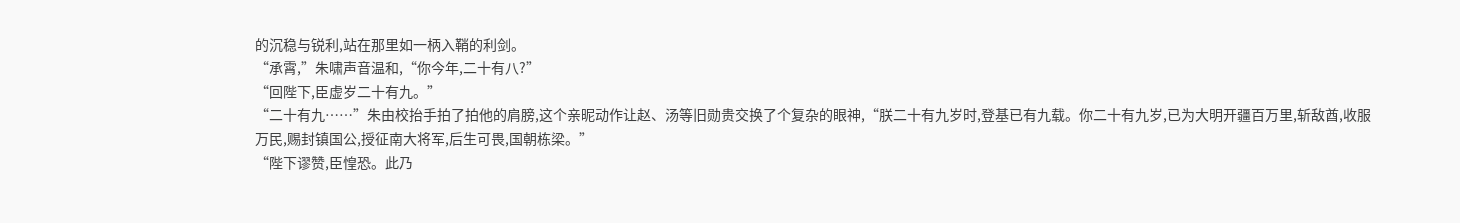的沉稳与锐利,站在那里如一柄入鞘的利剑。
“承霄,”朱啸声音温和,“你今年,二十有八?”
“回陛下,臣虚岁二十有九。”
“二十有九……”朱由校抬手拍了拍他的肩膀,这个亲昵动作让赵、汤等旧勋贵交换了个复杂的眼神,“朕二十有九岁时,登基已有九载。你二十有九岁,已为大明开疆百万里,斩敌酋,收服万民,赐封镇国公,授征南大将军,后生可畏,国朝栋梁。”
“陛下谬赞,臣惶恐。此乃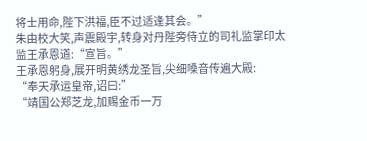将士用命,陛下洪福,臣不过适逢其会。”
朱由校大笑,声震殿宇,转身对丹陛旁侍立的司礼监掌印太监王承恩道:“宣旨。”
王承恩躬身,展开明黄绣龙圣旨,尖细嗓音传遍大殿:
“奉天承运皇帝,诏曰:”
“靖国公郑芝龙,加赐金币一万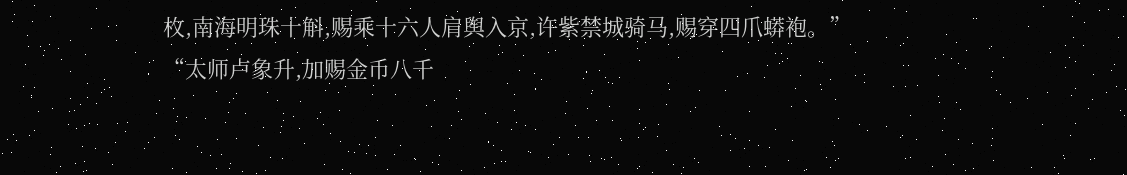枚,南海明珠十斛,赐乘十六人肩舆入京,许紫禁城骑马,赐穿四爪蟒袍。”
“太师卢象升,加赐金币八千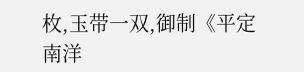枚,玉带一双,御制《平定南洋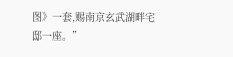图》一套,赐南京玄武湖畔宅邸一座。”